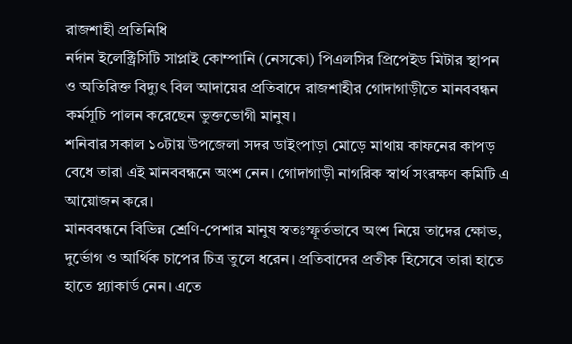রাজশাহী প্রতিনিধি
নর্দান ইলেক্ট্রিসিটি সাপ্লাই কোম্পানি (নেসকো) পিএলসির প্রিপেইড মিটার স্থাপন ও অতিরিক্ত বিদ্যুৎ বিল আদায়ের প্রতিবাদে রাজশাহীর গোদাগাড়ীতে মানববন্ধন কর্মসূচি পালন করেছেন ভুক্তভোগী মানুষ।
শনিবার সকাল ১০টায় উপজেলা সদর ডাইংপাড়া মোড়ে মাথায় কাফনের কাপড় বেধে তারা এই মানববন্ধনে অংশ নেন। গোদাগাড়ী নাগরিক স্বার্থ সংরক্ষণ কমিটি এ আয়োজন করে।
মানববন্ধনে বিভিন্ন শ্রেণি-পেশার মানুষ স্বতঃস্ফূর্তভাবে অংশ নিয়ে তাদের ক্ষোভ, দুর্ভোগ ও আর্থিক চাপের চিত্র তুলে ধরেন। প্রতিবাদের প্রতীক হিসেবে তারা হাতে হাতে প্ল্যাকার্ড নেন। এতে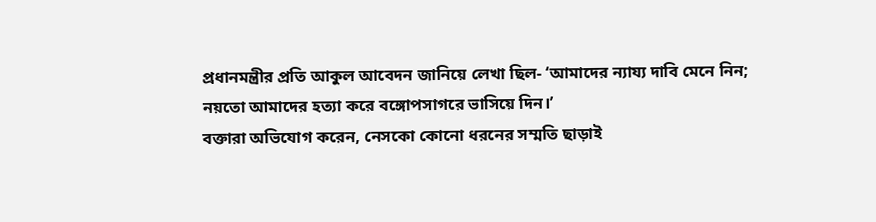প্রধানমন্ত্রীর প্রতি আকুল আবেদন জানিয়ে লেখা ছিল- ‘আমাদের ন্যায্য দাবি মেনে নিন; নয়তো আমাদের হত্যা করে বঙ্গোপসাগরে ভাসিয়ে দিন।’
বক্তারা অভিযোগ করেন, নেসকো কোনো ধরনের সম্মতি ছাড়াই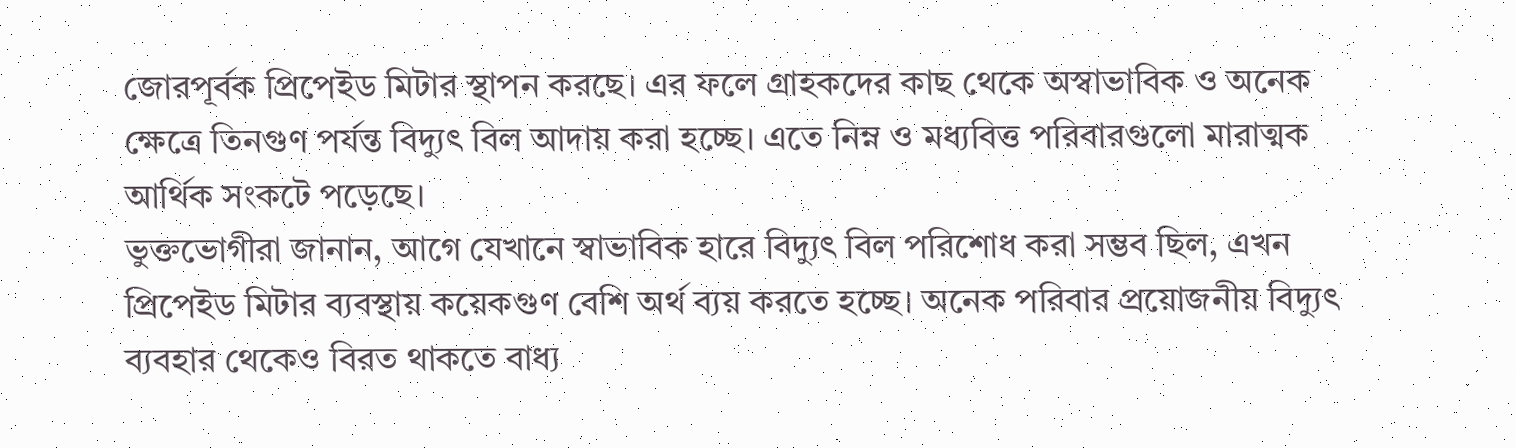জোরপূর্বক প্রিপেইড মিটার স্থাপন করছে। এর ফলে গ্রাহকদের কাছ থেকে অস্বাভাবিক ও অনেক ক্ষেত্রে তিনগুণ পর্যন্ত বিদ্যুৎ বিল আদায় করা হচ্ছে। এতে নিম্ন ও মধ্যবিত্ত পরিবারগুলো মারাত্মক আর্থিক সংকটে পড়েছে।
ভুক্তভোগীরা জানান, আগে যেখানে স্বাভাবিক হারে বিদ্যুৎ বিল পরিশোধ করা সম্ভব ছিল, এখন প্রিপেইড মিটার ব্যবস্থায় কয়েকগুণ বেশি অর্থ ব্যয় করতে হচ্ছে। অনেক পরিবার প্রয়োজনীয় বিদ্যুৎ ব্যবহার থেকেও বিরত থাকতে বাধ্য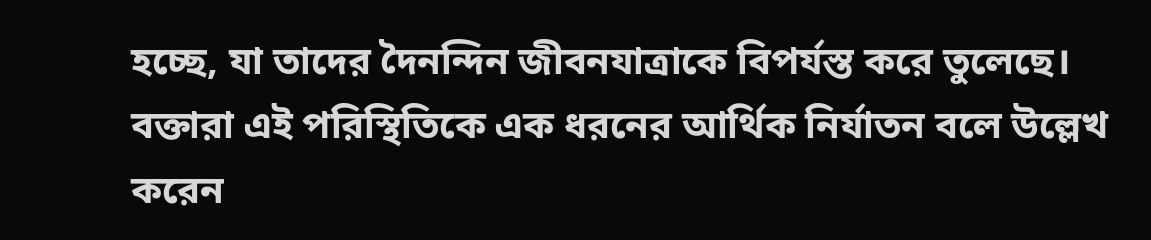হচ্ছে, যা তাদের দৈনন্দিন জীবনযাত্রাকে বিপর্যস্ত করে তুলেছে। বক্তারা এই পরিস্থিতিকে এক ধরনের আর্থিক নির্যাতন বলে উল্লেখ করেন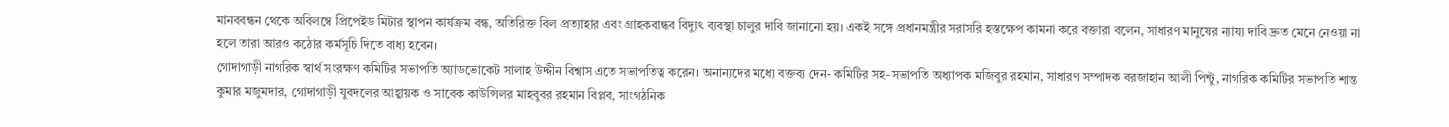মানববন্ধন থেকে অবিলম্বে প্রিপেইড মিটার স্থাপন কার্যক্রম বন্ধ, অতিরিক্ত বিল প্রত্যাহার এবং গ্রাহকবান্ধব বিদ্যুৎ ব্যবস্থা চালুর দাবি জানানো হয়। একই সঙ্গে প্রধানমন্ত্রীর সরাসরি হস্তক্ষেপ কামনা করে বক্তারা বলেন, সাধারণ মানুষের ন্যায্য দাবি দ্রুত মেনে নেওয়া না হলে তারা আরও কঠোর কর্মসূচি দিতে বাধ্য হবেন।
গোদাগাড়ী নাগরিক স্বার্থ সংরক্ষণ কমিটির সভাপতি অ্যাডভোকেট সালাহ উদ্দীন বিশ্বাস এতে সভাপতিত্ব করেন। অনান্যদের মধ্যে বক্তব্য দেন- কমিটির সহ-সভাপতি অধ্যাপক মজিবুর রহমান, সাধারণ সম্পাদক বরজাহান আলী পিন্টু, নাগরিক কমিটির সভাপতি শান্ত কুমার মজুমদার, গোদাগাড়ী যুবদলের আহ্বায়ক ও সাবেক কাউন্সিলর মাহবুবর রহমান বিপ্লব, সাংগঠনিক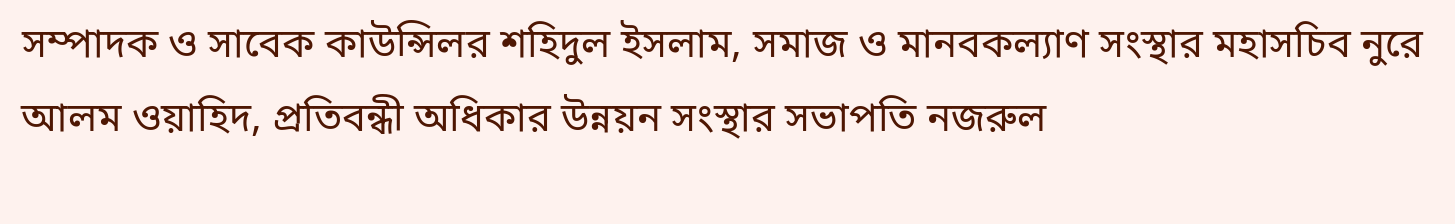সম্পাদক ও সাবেক কাউন্সিলর শহিদুল ইসলাম, সমাজ ও মানবকল্যাণ সংস্থার মহাসচিব নুরে আলম ওয়াহিদ, প্রতিবন্ধী অধিকার উন্নয়ন সংস্থার সভাপতি নজরুল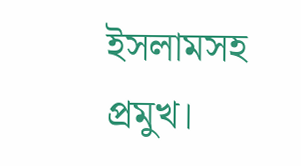ইসলামসহ প্রমুখ।